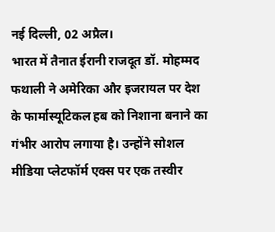नई दिल्ली, 02 अप्रैल।
भारत में तैनात ईरानी राजदूत डॉ. मोहम्मद फथाली ने अमेरिका और इजरायल पर देश के फार्मास्यूटिकल हब को निशाना बनाने का गंभीर आरोप लगाया है। उन्होंने सोशल मीडिया प्लेटफॉर्म एक्स पर एक तस्वीर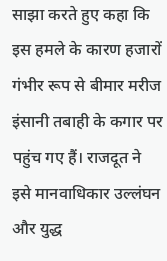साझा करते हुए कहा कि इस हमले के कारण हजारों गंभीर रूप से बीमार मरीज इंसानी तबाही के कगार पर पहुंच गए हैं। राजदूत ने इसे मानवाधिकार उल्लंघन और युद्ध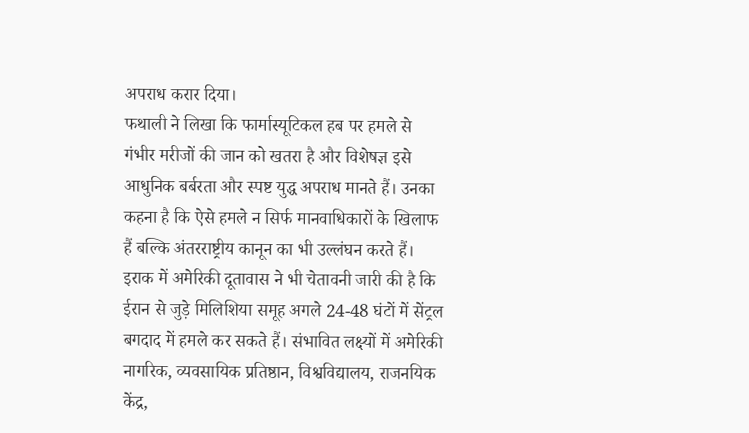अपराध करार दिया।
फथाली ने लिखा कि फार्मास्यूटिकल हब पर हमले से गंभीर मरीजों की जान को खतरा है और विशेषज्ञ इसे आधुनिक बर्बरता और स्पष्ट युद्ध अपराध मानते हैं। उनका कहना है कि ऐसे हमले न सिर्फ मानवाधिकारों के खिलाफ हैं बल्कि अंतरराष्ट्रीय कानून का भी उल्लंघन करते हैं।
इराक में अमेरिकी दूतावास ने भी चेतावनी जारी की है कि ईरान से जुड़े मिलिशिया समूह अगले 24-48 घंटों में सेंट्रल बगदाद में हमले कर सकते हैं। संभावित लक्ष्यों में अमेरिकी नागरिक, व्यवसायिक प्रतिष्ठान, विश्वविद्यालय, राजनयिक केंद्र,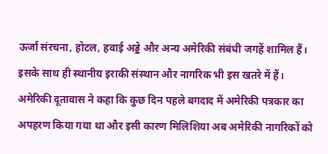ऊर्जा संरचना, होटल, हवाई अड्डे और अन्य अमेरिकी संबंधी जगहें शामिल हैं। इसके साथ ही स्थानीय इराकी संस्थान और नागरिक भी इस खतरे में हैं।
अमेरिकी दूतावास ने कहा कि कुछ दिन पहले बगदाद में अमेरिकी पत्रकार का अपहरण किया गया था और इसी कारण मिलिशिया अब अमेरिकी नागरिकों को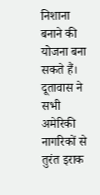निशाना बनाने की योजना बना सकते हैं। दूतावास ने सभी अमेरिकी नागरिकों से तुरंत इराक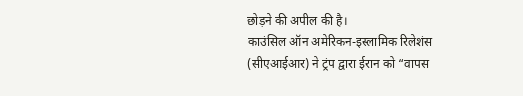छोड़ने की अपील की है।
काउंसिल ऑन अमेरिकन-इस्लामिक रिलेशंस (सीएआईआर) ने ट्रंप द्वारा ईरान को “वापस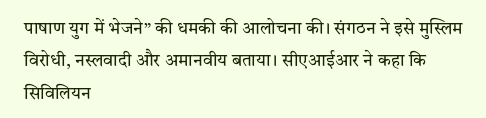पाषाण युग में भेजने” की धमकी की आलोचना की। संगठन ने इसे मुस्लिम विरोधी, नस्लवादी और अमानवीय बताया। सीएआईआर ने कहा कि सिविलियन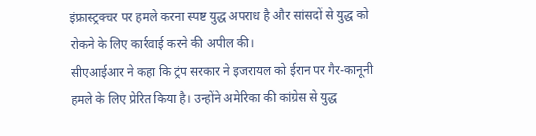इंफ्रास्ट्रक्चर पर हमले करना स्पष्ट युद्ध अपराध है और सांसदों से युद्ध को रोकने के लिए कार्रवाई करने की अपील की।
सीएआईआर ने कहा कि ट्रंप सरकार ने इजरायल को ईरान पर गैर-कानूनी हमले के लिए प्रेरित किया है। उन्होंने अमेरिका की कांग्रेस से युद्ध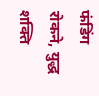फंडिंग रोकने, युद्ध शक्ति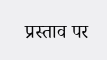प्रस्ताव पर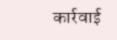कार्रवाई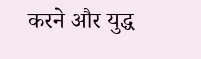करने और युद्ध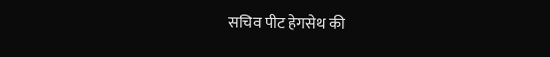सचिव पीट हेगसेथ की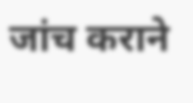जांच कराने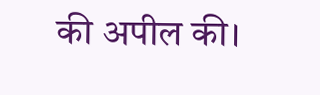की अपील की।